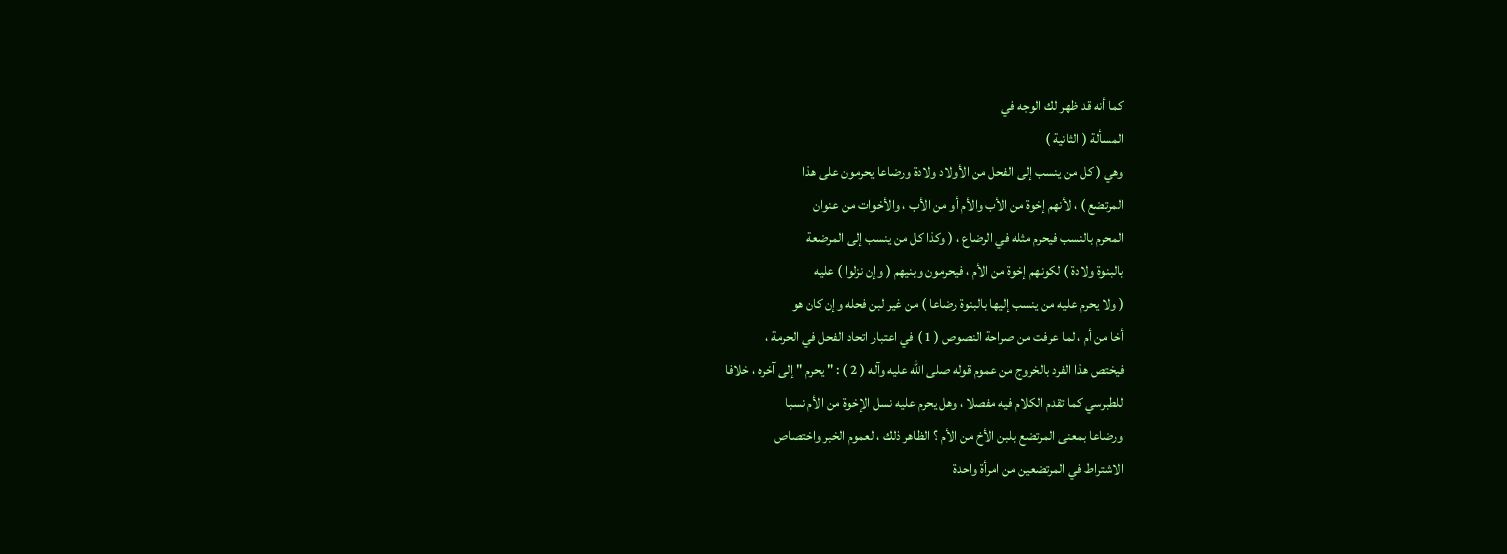كما أنه قد ظهر لك الوجه في
المسألة ( الثانية )
وهي ( كل من ينسب إلى الفحل من الأولاد ولادة ورضاعا يحرمون على هذا
المرتضع ) ، لأنهم إخوة من الأب والأم أو من الأب ، والأخوات من عنوان
المحرم بالنسب فيحرم مثله في الرضاع ، ( وكذا كل من ينسب إلى المرضعة
بالبنوة ولادة ) لكونهم إخوة من الأم ، فيحرمون وبنيهم ( وإن نزلوا ) عليه
( ولا يحرم عليه من ينسب إليها بالبنوة رضاعا ) من غير لبن فحله وإن كان هو
أخا من أم ، لما عرفت من صراحة النصوص ( 1 ) في اعتبار اتحاد الفحل في الحرمة ،
فيختص هذا الفرد بالخروج من عموم قوله صلى الله عليه وآله ( 2 ) : " يحرم " إلى آخره ، خلافا
للطبرسي كما تقدم الكلام فيه مفصلا ، وهل يحرم عليه نسل الإخوة من الأم نسبا
ورضاعا بمعنى المرتضع بلبن الأخ من الأم ؟ الظاهر ذلك ، لعموم الخبر واختصاص
الاشتراط في المرتضعين من امرأة واحدة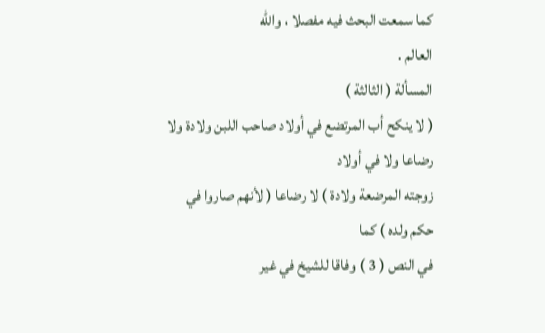كما سمعت البحث فيه مفصلا ، والله
العالم .
المسألة ( الثالثة )
( لا ينكح أب المرتضع في أولاد صاحب اللبن ولادة ولا رضاعا ولا في أولاد
زوجته المرضعة ولادة ) لا رضاعا ( لأنهم صاروا في حكم ولده ) كما
في النص ( 3 ) وفاقا للشيخ في غير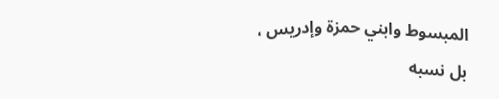المبسوط وابني حمزة وإدريس ، بل نسبه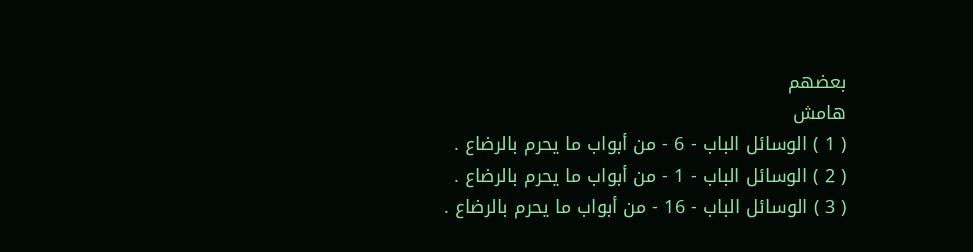بعضهم
هامش
( 1 ) الوسائل الباب - 6 - من أبواب ما يحرم بالرضاع .
( 2 ) الوسائل الباب - 1 - من أبواب ما يحرم بالرضاع .
( 3 ) الوسائل الباب - 16 - من أبواب ما يحرم بالرضاع .